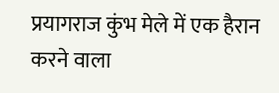प्रयागराज कुंभ मेले में एक हैरान करने वाला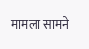मामला सामने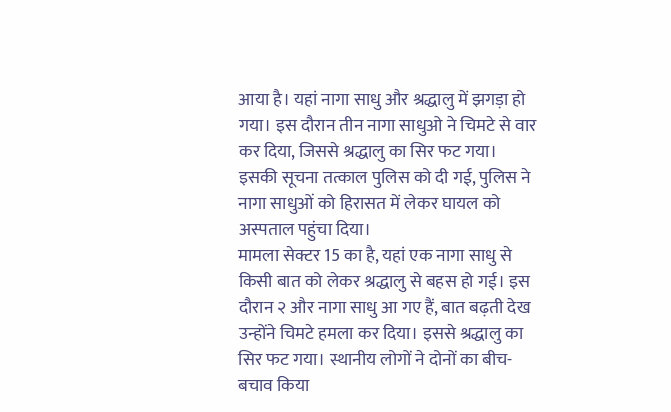आया है। यहां नागा साधु और श्रद्धालु में झगड़ा हो गया। इस दौरान तीन नागा साधुओ ने चिमटे से वार कर दिया, जिससे श्रद्धालु का सिर फट गया। इसकी सूचना तत्काल पुलिस को दी गई, पुलिस ने नागा साधुओं को हिरासत में लेकर घायल को अस्पताल पहुंचा दिया।
मामला सेक्टर 15 का है, यहां एक नागा साधु से किसी बात को लेकर श्रद्धालु से बहस हो गई। इस दौरान २ और नागा साधु आ गए हैं, बात बढ़ती देख उन्होंने चिमटे हमला कर दिया। इससे श्रद्धालु का सिर फट गया। स्थानीय लोगों ने दोनों का बीच-बचाव किया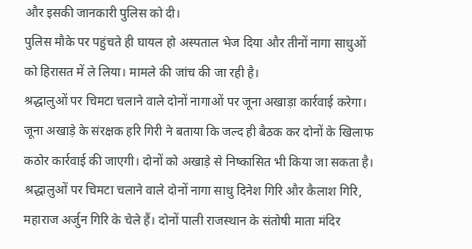और इसकी जानकारी पुलिस को दी।
पुलिस मौके पर पहुंचते ही घायल हो अस्पताल भेज दिया और तीनों नागा साधुओं को हिरासत में ले लिया। मामले की जांच की जा रही है।
श्रद्धालुओं पर चिमटा चलाने वाले दोनों नागाओं पर जूना अखाड़ा कार्रवाई करेगा। जूना अखाड़े के संरक्षक हरि गिरी ने बताया कि जल्द ही बैठक कर दोनों के खिलाफ कठोर कार्रवाई की जाएगी। दोनों को अखाड़े से निष्कासित भी किया जा सकता है।
श्रद्धालुओं पर चिमटा चलाने वाले दोनों नागा साधु दिनेश गिरि और कैलाश गिरि, महाराज अर्जुन गिरि के चेले हैं। दोनों पाली राजस्थान के संतोषी माता मंदिर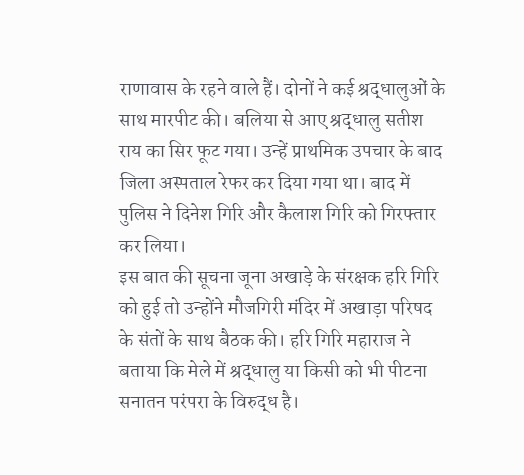राणावास के रहने वाले हैं। दोनों ने कई श्रद्धालुओं के साथ मारपीट की। बलिया से आए श्रद्धालु सतीश राय का सिर फूट गया। उन्हें प्राथमिक उपचार के बाद जिला अस्पताल रेफर कर दिया गया था। बाद में पुलिस ने दिनेश गिरि और कैलाश गिरि को गिरफ्तार कर लिया।
इस बात की सूचना जूना अखाड़े के संरक्षक हरि गिरि को हुई तो उन्होंने मौजगिरी मंदिर में अखाड़ा परिषद के संतों के साथ बैठक की। हरि गिरि महाराज ने बताया कि मेले में श्रद्धालु या किसी को भी पीटना सनातन परंपरा के विरुद्ध है।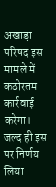अखाड़ा परिषद इस मामले में कठोरतम कार्रवाई करेगा। जल्द ही इस पर निर्णय लिया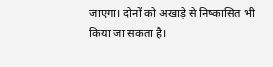जाएगा। दोनों को अखाड़े से निष्कासित भी किया जा सकता है।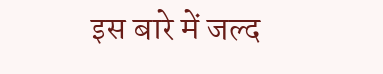इस बारे में जल्द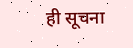ही सूचना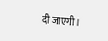दी जाएगी।